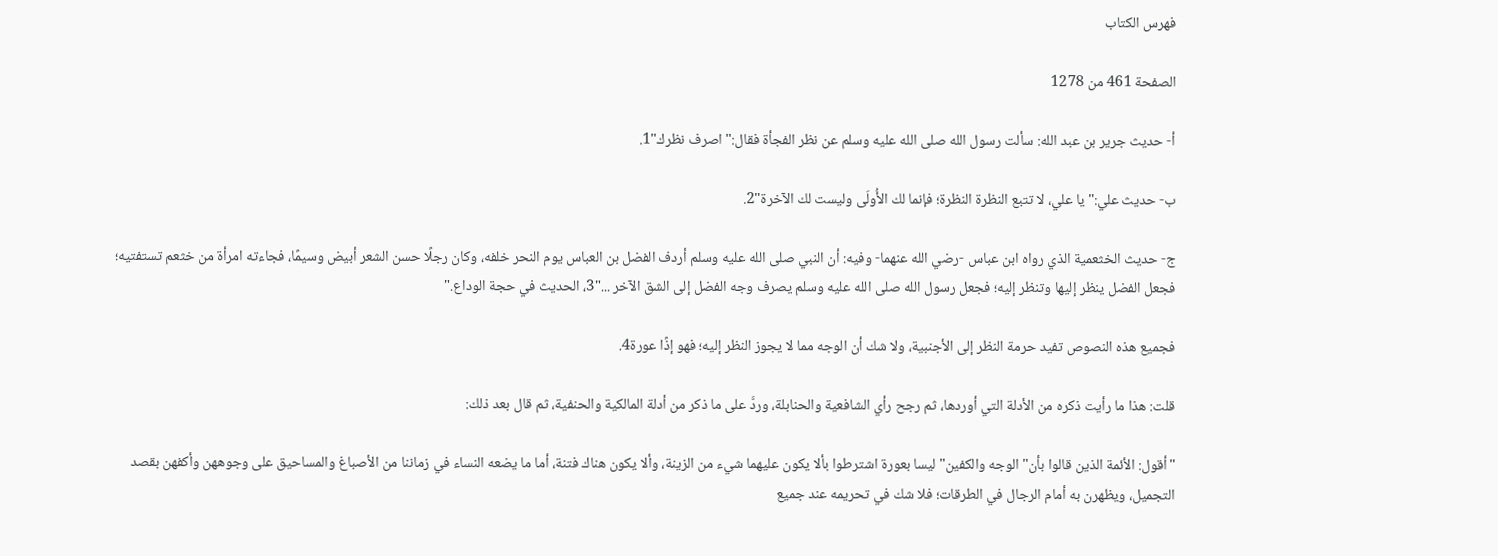فهرس الكتاب

الصفحة 461 من 1278

أ- حديث جرير بن عبد الله: سألت رسول الله صلى الله عليه وسلم عن نظر الفجأة فقال:"اصرف نظرك"1.

ب- حديث علي:"يا علي، لا تتبع النظرة النظرة؛ فإنما لك الأُولَى وليست لك الآخرة"2.

ج- حديث الخثعمية الذي رواه ابن عباس -رضي الله عنهما- وفيه: أن النبي صلى الله عليه وسلم أردف الفضل بن العباس يوم النحر خلفه، وكان رجلًا حسن الشعر أبيض وسيمًا، فجاءته امرأة من خثعم تستفتيه؛ فجعل الفضل ينظر إليها وتنظر إليه؛ فجعل رسول الله صلى الله عليه وسلم يصرف وجه الفضل إلى الشق الآخر ..."3، الحديث في حجة الوداع."

فجميع هذه النصوص تفيد حرمة النظر إلى الأجنبية، ولا شك أن الوجه مما لا يجوز النظر إليه؛ فهو إذًا عورة4.

قلت: هذا ما رأيت ذكره من الأدلة التي أوردها، ثم رجح رأي الشافعية والحنابلة، وردَّ على ما ذكر من أدلة المالكية والحنفية، ثم قال بعد ذلك:

"أقول: الأئمة الذين قالوا بأن"الوجه والكفين"ليسا بعورة اشترطوا بألا يكون عليهما شيء من الزينة، وألا يكون هناك فتنة، أما ما يضعه النساء في زماننا من الأصباغ والمساحيق على وجوههن وأكفهن بقصد التجميل، ويظهرن به أمام الرجال في الطرقات؛ فلا شك في تحريمه عند جميع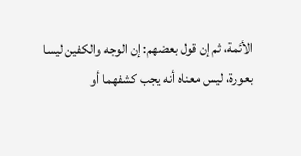الأئمة، ثم إن قول بعضهم: إن الوجه والكفين ليسا بعورة، ليس معناه أنه يجب كشفهما أو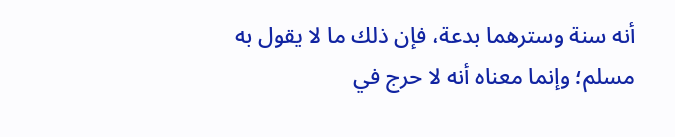أنه سنة وسترهما بدعة، فإن ذلك ما لا يقول به مسلم؛ وإنما معناه أنه لا حرج في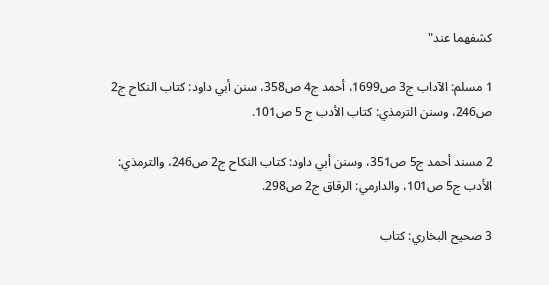كشفهما عند"

1 مسلم: الآداب ج3 ص1699، أحمد ج4 ص358، سنن أبي داود: كتاب النكاح ج2 ص246، وسنن الترمذي: كتاب الأدب ج 5 ص101.

2 مسند أحمد ج5 ص351، وسنن أبي داود: كتاب النكاح ج2 ص246، والترمذي: الأدب ج5 ص101، والدارمي: الرقاق ج2 ص298.

3 صحيح البخاري: كتاب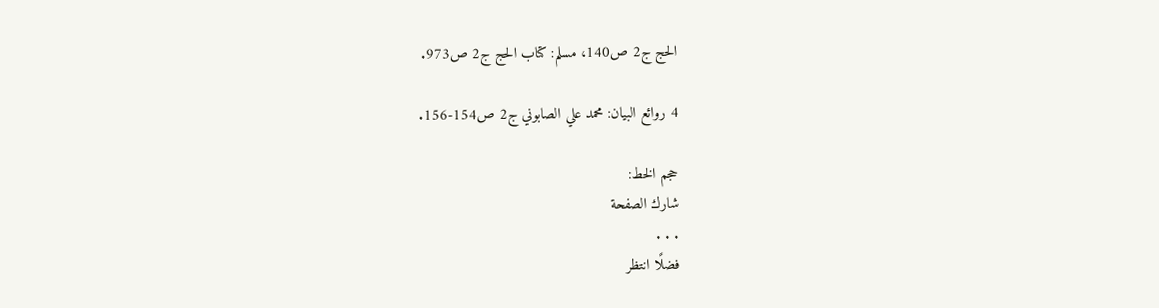الحج ج2 ص140، مسلم: كتاب الحج ج2 ص973.

4 روائع البيان: محمد علي الصابوني ج2 ص154-156.

حجم الخط:
شارك الصفحة
. . .
فضلًا انتظر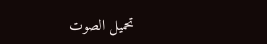تحميل الصوت